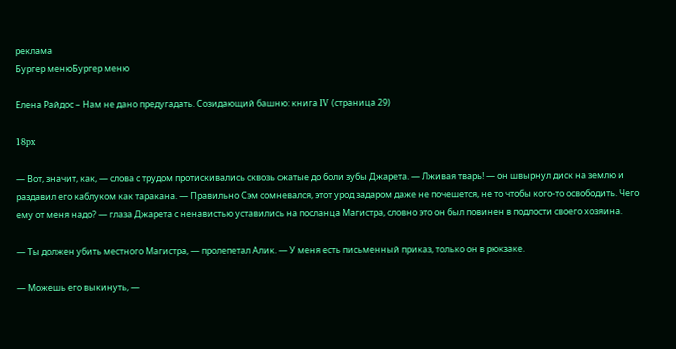реклама
Бургер менюБургер меню

Елена Райдос – Нам не дано предугадать. Созидающий башню: книга IV (страница 29)

18px

— Вот, значит, как, — слова с трудом протискивались сквозь сжатые до боли зубы Джарета. — Лживая тварь! — он швырнул диск на землю и раздавил его каблуком как таракана. — Правильно Сэм сомневался, этот урод задаром даже не почешется, не то чтобы кого-то освободить. Чего ему от меня надо? — глаза Джарета с ненавистью уставились на посланца Магистра, словно это он был повинен в подлости своего хозяина.

— Ты должен убить местного Магистра, — пролепетал Алик. — У меня есть письменный приказ, только он в рюкзаке.

— Можешь его выкинуть, —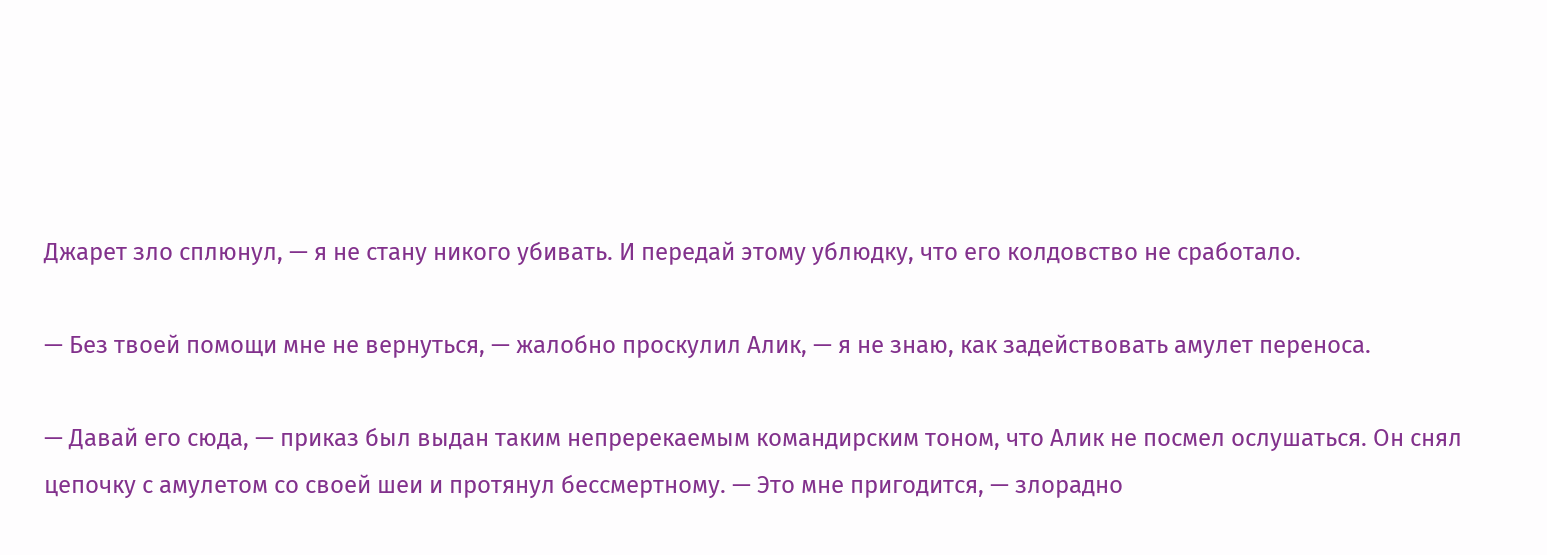Джарет зло сплюнул, — я не стану никого убивать. И передай этому ублюдку, что его колдовство не сработало.

— Без твоей помощи мне не вернуться, — жалобно проскулил Алик, — я не знаю, как задействовать амулет переноса.

— Давай его сюда, — приказ был выдан таким непререкаемым командирским тоном, что Алик не посмел ослушаться. Он снял цепочку с амулетом со своей шеи и протянул бессмертному. — Это мне пригодится, — злорадно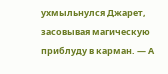ухмыльнулся Джарет, засовывая магическую приблуду в карман. — А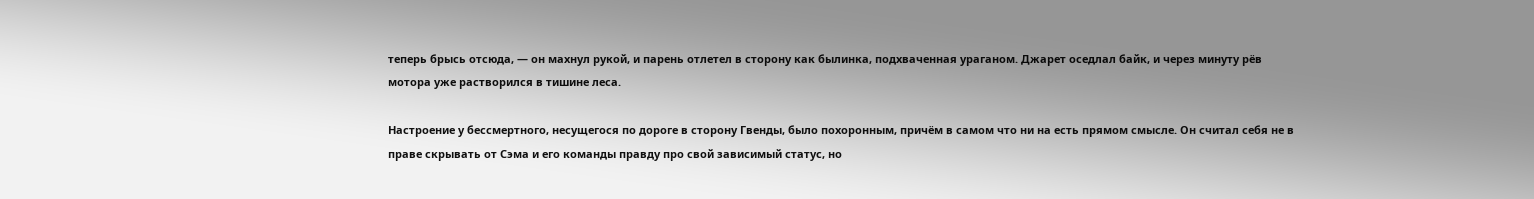теперь брысь отсюда, — он махнул рукой, и парень отлетел в сторону как былинка, подхваченная ураганом. Джарет оседлал байк, и через минуту рёв мотора уже растворился в тишине леса.

Настроение у бессмертного, несущегося по дороге в сторону Гвенды, было похоронным, причём в самом что ни на есть прямом смысле. Он считал себя не в праве скрывать от Сэма и его команды правду про свой зависимый статус, но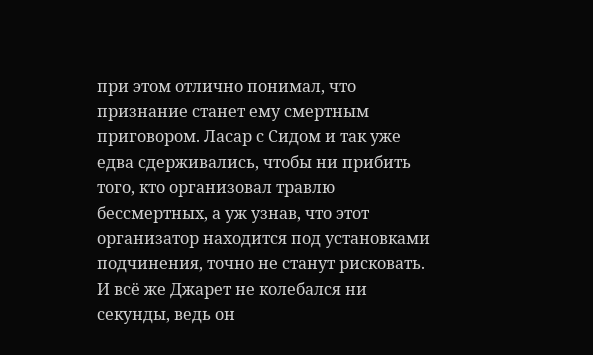при этом отлично понимал, что признание станет ему смертным приговором. Ласар с Сидом и так уже едва сдерживались, чтобы ни прибить того, кто организовал травлю бессмертных, а уж узнав, что этот организатор находится под установками подчинения, точно не станут рисковать. И всё же Джарет не колебался ни секунды, ведь он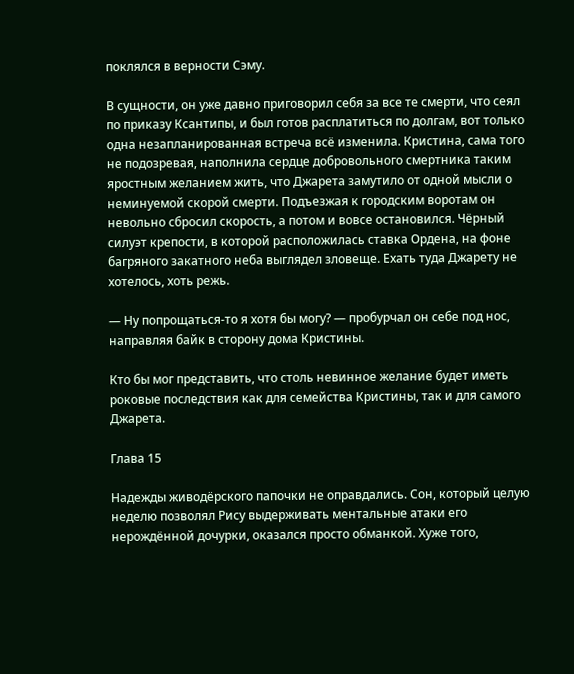поклялся в верности Сэму.

В сущности, он уже давно приговорил себя за все те смерти, что сеял по приказу Ксантипы, и был готов расплатиться по долгам, вот только одна незапланированная встреча всё изменила. Кристина, сама того не подозревая, наполнила сердце добровольного смертника таким яростным желанием жить, что Джарета замутило от одной мысли о неминуемой скорой смерти. Подъезжая к городским воротам он невольно сбросил скорость, а потом и вовсе остановился. Чёрный силуэт крепости, в которой расположилась ставка Ордена, на фоне багряного закатного неба выглядел зловеще. Ехать туда Джарету не хотелось, хоть режь.

— Ну попрощаться-то я хотя бы могу? — пробурчал он себе под нос, направляя байк в сторону дома Кристины.

Кто бы мог представить, что столь невинное желание будет иметь роковые последствия как для семейства Кристины, так и для самого Джарета.

Глава 15

Надежды живодёрского папочки не оправдались. Сон, который целую неделю позволял Рису выдерживать ментальные атаки его нерождённой дочурки, оказался просто обманкой. Хуже того,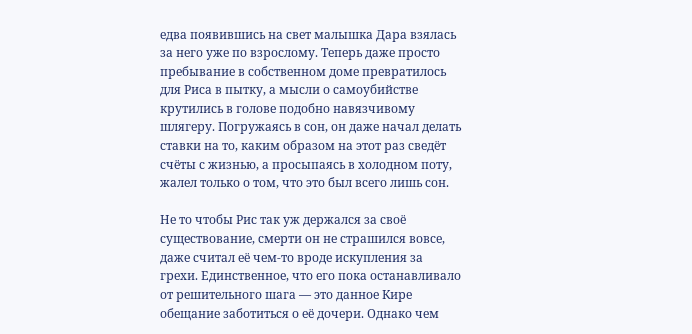едва появившись на свет малышка Дара взялась за него уже по взрослому. Теперь даже просто пребывание в собственном доме превратилось для Риса в пытку, а мысли о самоубийстве крутились в голове подобно навязчивому шлягеру. Погружаясь в сон, он даже начал делать ставки на то, каким образом на этот раз сведёт счёты с жизнью, а просыпаясь в холодном поту, жалел только о том, что это был всего лишь сон.

Не то чтобы Рис так уж держался за своё существование, смерти он не страшился вовсе, даже считал её чем-то вроде искупления за грехи. Единственное, что его пока останавливало от решительного шага — это данное Кире обещание заботиться о её дочери. Однако чем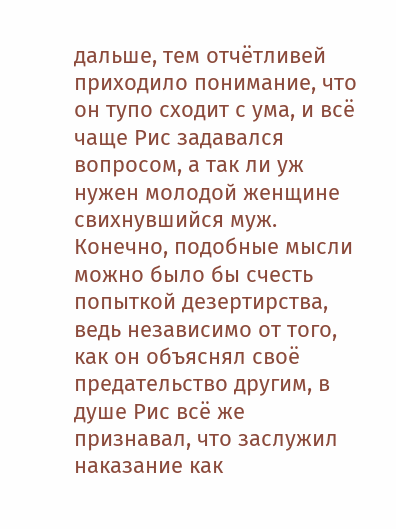дальше, тем отчётливей приходило понимание, что он тупо сходит с ума, и всё чаще Рис задавался вопросом, а так ли уж нужен молодой женщине свихнувшийся муж. Конечно, подобные мысли можно было бы счесть попыткой дезертирства, ведь независимо от того, как он объяснял своё предательство другим, в душе Рис всё же признавал, что заслужил наказание как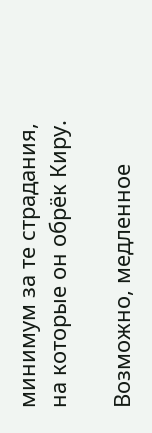минимум за те страдания, на которые он обрёк Киру.

Возможно, медленное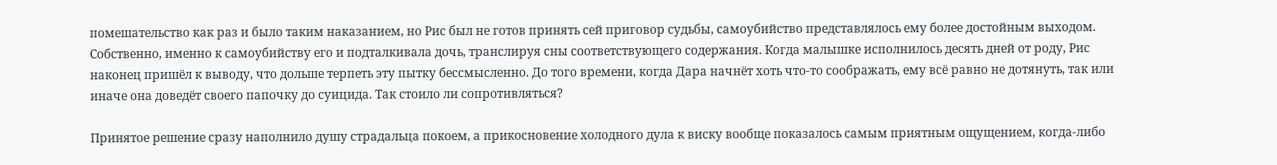помешательство как раз и было таким наказанием, но Рис был не готов принять сей приговор судьбы, самоубийство представлялось ему более достойным выходом. Собственно, именно к самоубийству его и подталкивала дочь, транслируя сны соответствующего содержания. Когда малышке исполнилось десять дней от роду, Рис наконец пришёл к выводу, что дольше терпеть эту пытку бессмысленно. До того времени, когда Дара начнёт хоть что-то соображать, ему всё равно не дотянуть, так или иначе она доведёт своего папочку до суицида. Так стоило ли сопротивляться?

Принятое решение сразу наполнило душу страдальца покоем, а прикосновение холодного дула к виску вообще показалось самым приятным ощущением, когда-либо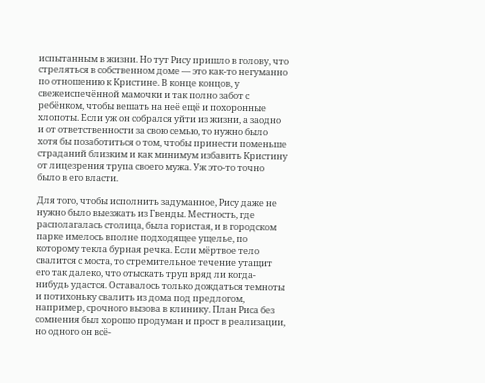испытанным в жизни. Но тут Рису пришло в голову, что стреляться в собственном доме — это как-то негуманно по отношению к Кристине. В конце концов, у свежеиспечённой мамочки и так полно забот с ребёнком, чтобы вешать на неё ещё и похоронные хлопоты. Если уж он собрался уйти из жизни, а заодно и от ответственности за свою семью, то нужно было хотя бы позаботиться о том, чтобы принести поменьше страданий близким и как минимум избавить Кристину от лицезрения трупа своего мужа. Уж это-то точно было в его власти.

Для того, чтобы исполнить задуманное, Рису даже не нужно было выезжать из Гвенды. Местность, где располагалась столица, была гористая, и в городском парке имелось вполне подходящее ущелье, по которому текла бурная речка. Если мёртвое тело свалится с моста, то стремительное течение утащит его так далеко, что отыскать труп вряд ли когда-нибудь удастся. Оставалось только дождаться темноты и потихоньку свалить из дома под предлогом, например, срочного вызова в клинику. План Риса без сомнения был хорошо продуман и прост в реализации, но одного он всё-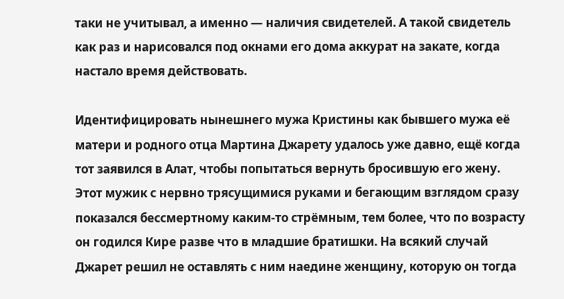таки не учитывал, а именно — наличия свидетелей. А такой свидетель как раз и нарисовался под окнами его дома аккурат на закате, когда настало время действовать.

Идентифицировать нынешнего мужа Кристины как бывшего мужа её матери и родного отца Мартина Джарету удалось уже давно, ещё когда тот заявился в Алат, чтобы попытаться вернуть бросившую его жену. Этот мужик с нервно трясущимися руками и бегающим взглядом сразу показался бессмертному каким-то стрёмным, тем более, что по возрасту он годился Кире разве что в младшие братишки. На всякий случай Джарет решил не оставлять с ним наедине женщину, которую он тогда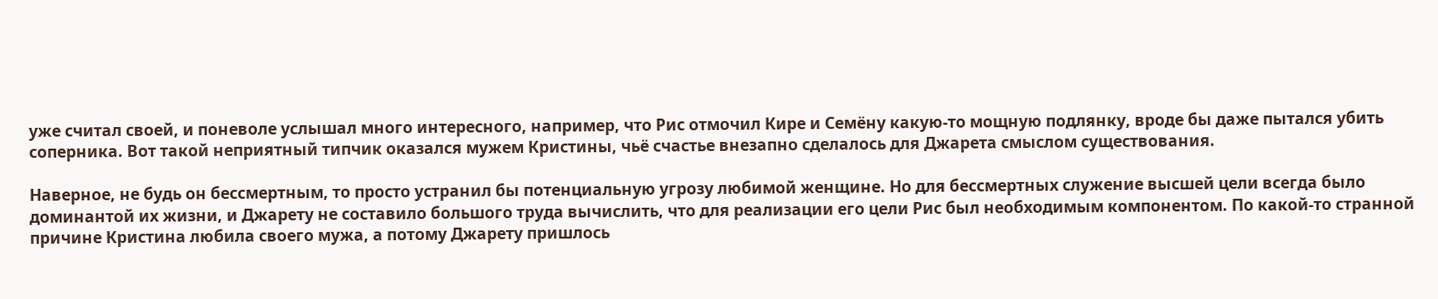уже считал своей, и поневоле услышал много интересного, например, что Рис отмочил Кире и Семёну какую-то мощную подлянку, вроде бы даже пытался убить соперника. Вот такой неприятный типчик оказался мужем Кристины, чьё счастье внезапно сделалось для Джарета смыслом существования.

Наверное, не будь он бессмертным, то просто устранил бы потенциальную угрозу любимой женщине. Но для бессмертных служение высшей цели всегда было доминантой их жизни, и Джарету не составило большого труда вычислить, что для реализации его цели Рис был необходимым компонентом. По какой-то странной причине Кристина любила своего мужа, а потому Джарету пришлось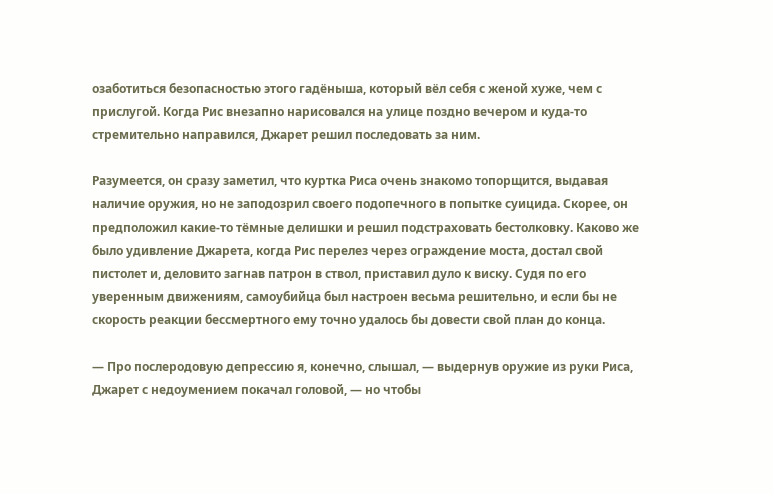озаботиться безопасностью этого гадёныша, который вёл себя с женой хуже, чем с прислугой. Когда Рис внезапно нарисовался на улице поздно вечером и куда-то стремительно направился, Джарет решил последовать за ним.

Разумеется, он сразу заметил, что куртка Риса очень знакомо топорщится, выдавая наличие оружия, но не заподозрил своего подопечного в попытке суицида. Скорее, он предположил какие-то тёмные делишки и решил подстраховать бестолковку. Каково же было удивление Джарета, когда Рис перелез через ограждение моста, достал свой пистолет и, деловито загнав патрон в ствол, приставил дуло к виску. Судя по его уверенным движениям, самоубийца был настроен весьма решительно, и если бы не скорость реакции бессмертного ему точно удалось бы довести свой план до конца.

— Про послеродовую депрессию я, конечно, слышал, — выдернув оружие из руки Риса, Джарет с недоумением покачал головой, — но чтобы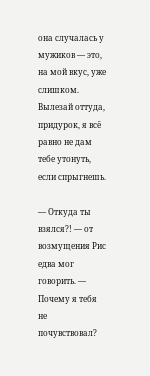она случалась у мужиков — это, на мой вкус, уже слишком. Вылезай оттуда, придурок, я всё равно не дам тебе утонуть, если спрыгнешь.

— Откуда ты взялся?! — от возмущения Рис едва мог говорить. — Почему я тебя не почувствовал?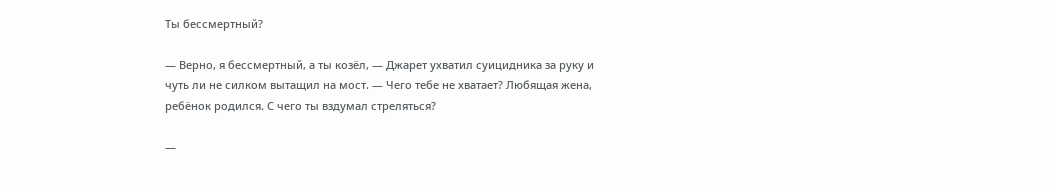Ты бессмертный?

— Верно, я бессмертный, а ты козёл, — Джарет ухватил суицидника за руку и чуть ли не силком вытащил на мост. — Чего тебе не хватает? Любящая жена, ребёнок родился. С чего ты вздумал стреляться?

—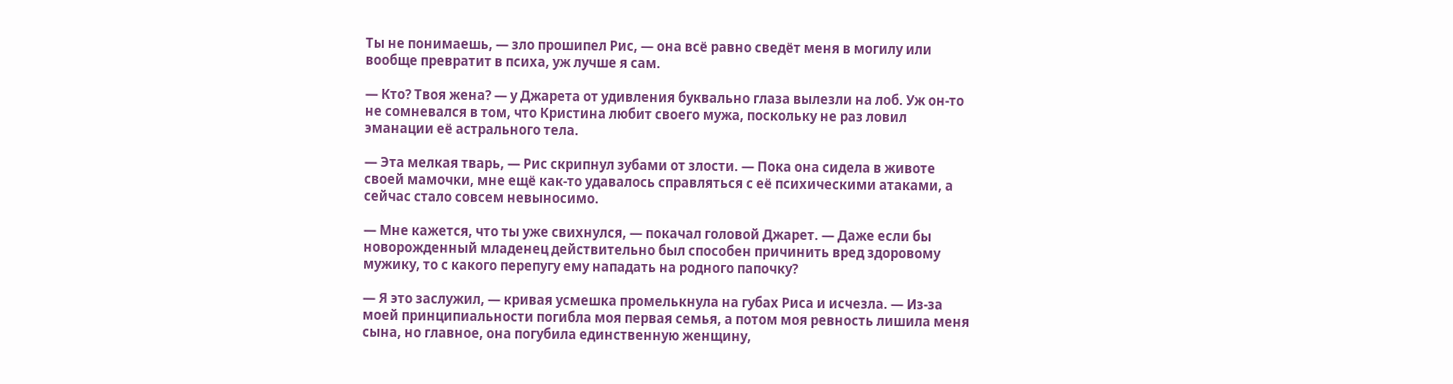Ты не понимаешь, — зло прошипел Рис, — она всё равно сведёт меня в могилу или вообще превратит в психа, уж лучше я сам.

— Кто? Твоя жена? — у Джарета от удивления буквально глаза вылезли на лоб. Уж он-то не сомневался в том, что Кристина любит своего мужа, поскольку не раз ловил эманации её астрального тела.

— Эта мелкая тварь, — Рис скрипнул зубами от злости. — Пока она сидела в животе своей мамочки, мне ещё как-то удавалось справляться с её психическими атаками, а сейчас стало совсем невыносимо.

— Мне кажется, что ты уже свихнулся, — покачал головой Джарет. — Даже если бы новорожденный младенец действительно был способен причинить вред здоровому мужику, то с какого перепугу ему нападать на родного папочку?

— Я это заслужил, — кривая усмешка промелькнула на губах Риса и исчезла. — Из-за моей принципиальности погибла моя первая семья, а потом моя ревность лишила меня сына, но главное, она погубила единственную женщину,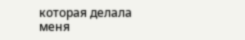которая делала меня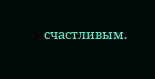счастливым.